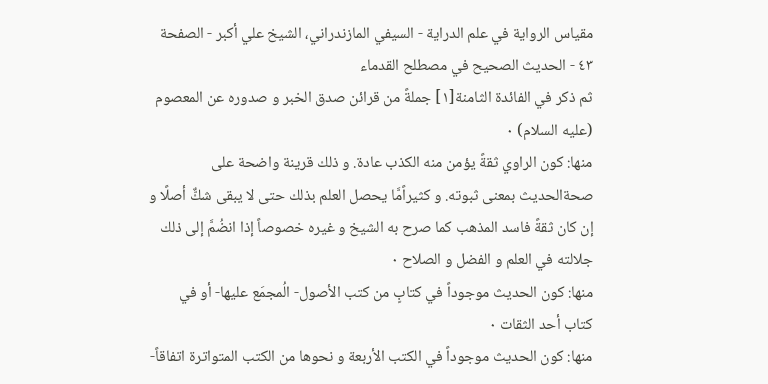مقياس الرواية في علم الدراية - السيفي المازندراني، الشيخ علي أكبر - الصفحة ٤٣ - الحديث الصحيح في مصطلح القدماء
ثم ذكر في الفائدة الثامنة[١] جملةً من قرائن صدق الخبر و صدوره عن المعصوم (عليه السلام) ٠
منها: كون الراوي ثقةً يؤمن منه الكذب عادة. و ذلك قرينة واضحة على صحةالحديث بمعنى ثبوته. و كثيراًمَّا يحصل العلم بذلك حتى لا يبقى شكٌّ أصلًا و إن كان ثقةً فاسد المذهب كما صرح به الشيخ و غيره خصوصاً إذا انضُمَّ إلى ذلك جلالته في العلم و الفضل و الصلاح ٠
منها: كون الحديث موجوداً في كتابٍ من كتب الأصول- الُمجمَع عليها- أو في كتاب أحد الثقات ٠
منها: كون الحديث موجوداً في الكتب الأربعة و نحوها من الكتب المتواترة اتفاقاً-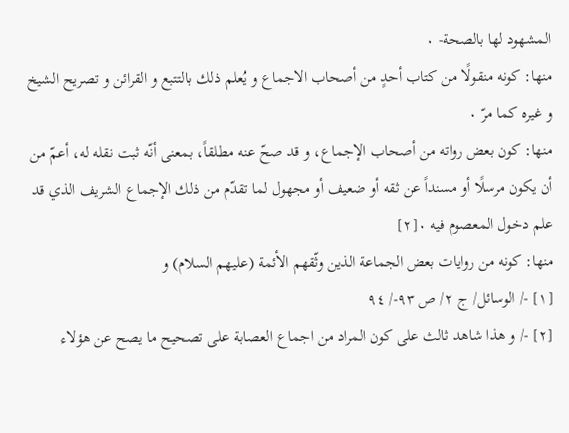المشهود لها بالصحة- ٠
منها: كونه منقولًا من كتاب أحدٍ من أصحاب الاجماع و يُعلم ذلك بالتتبع و القرائن و تصريح الشيخ و غيره كما مرّ ٠
منها: كون بعض رواته من أصحاب الإجماع، و قد صحّ عنه مطلقاً، بمعنى أنّه ثبت نقله له، أعمّ من أن يكون مرسلًا أو مسنداً عن ثقه أو ضعيف أو مجهول لما تقدّم من ذلك الإجماع الشريف الذي قد علم دخول المعصوم فيه ٠[٢]
منها: كونه من روايات بعض الجماعة الذين وثّقهم الأئمة (عليهم السلام) و
[١] -/ الوسائل/ ج ٢/ ص ٩٣-/ ٩٤
[٢] -/ و هذا شاهد ثالث على كون المراد من اجماع العصابة على تصحيح ما يصح عن هؤلاء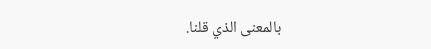بالمعنى الذي قلنا.